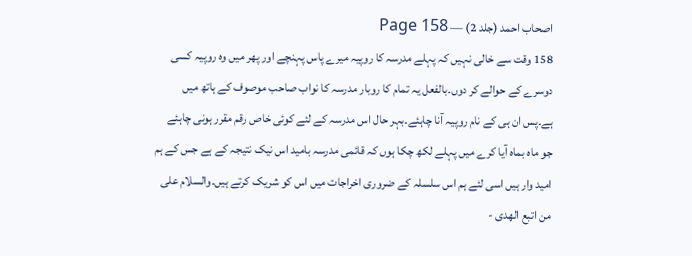اصحاب احمد (جلد 2) — Page 158
158 وقت سے خالی نہیں کہ پہلے مدرسہ کا روپیہ میرے پاس پہنچے اور پھر میں وہ روپیہ کسی دوسرے کے حوالے کر دوں۔بالفعل یہ تمام کا روبار مدرسہ کا نواب صاحب موصوف کے ہاتھ میں ہے۔پس ان ہی کے نام روپیہ آنا چاہئے۔بہر حال اس مدرسہ کے لئے کوئی خاص رقم مقرر ہونی چاہئے جو ماہ بماہ آیا کرے میں پہلے لکھ چکا ہوں کہ قائمی مدرسہ بامید اس نیک نتیجہ کے ہے جس کے ہم امید وار ہیں اسی لئے ہم اس سلسلہ کے ضروری اخراجات میں اس کو شریک کرتے ہیں۔والسلام علی من اتبع الھدی -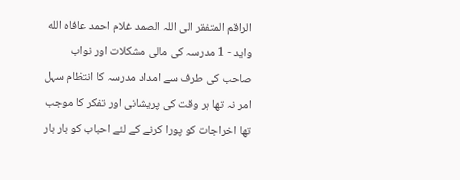الراقم المتفقر الی اللہ الصمد غلام احمد عافاه الله واید - 1 مدرسہ کی مالی مشکلات اور نواب صاحب کی طرف سے امداد مدرسہ کا انتظام سہل امر نہ تھا ہر وقت کی پریشانی اور تفکر کا موجب تھا اخراجات کو پورا کرنے کے لئے احباب کو بار بار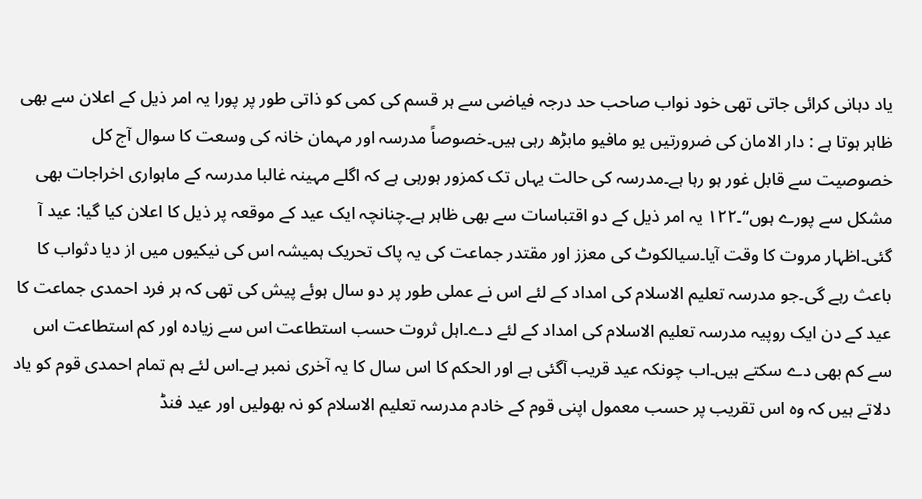یاد دہانی کرائی جاتی تھی خود نواب صاحب حد درجہ فیاضی سے ہر قسم کی کمی کو ذاتی طور پر پورا یہ امر ذیل کے اعلان سے بھی ظاہر ہوتا ہے : دار الامان کی ضرورتیں یو مافیو مابڑھ رہی ہیں۔خصوصاً مدرسہ اور مہمان خانہ کی وسعت کا سوال آج کل خصوصیت سے قابل غور ہو رہا ہے۔مدرسہ کی حالت یہاں تک کمزور ہورہی ہے کہ اگلے مہینہ غالبا مدرسہ کے ماہواری اخراجات بھی مشکل سے پورے ہوں“۔۱۲۲ یہ امر ذیل کے دو اقتباسات سے بھی ظاہر ہے۔چنانچہ ایک عید کے موقعہ پر ذیل کا اعلان کیا گیا: عید آ گئی۔اظہار مروت کا وقت آیا۔سیالکوٹ کی معزز اور مقتدر جماعت کی یہ پاک تحریک ہمیشہ اس کی نیکیوں میں از دیا دثواب کا باعث رہے گی۔جو مدرسہ تعلیم الاسلام کی امداد کے لئے اس نے عملی طور پر دو سال ہوئے پیش کی تھی کہ ہر فرد احمدی جماعت کا عید کے دن ایک روپیہ مدرسہ تعلیم الاسلام کی امداد کے لئے دے۔اہل ثروت حسب استطاعت اس سے زیادہ اور کم استطاعت اس سے کم بھی دے سکتے ہیں۔اب چونکہ عید قریب آگئی ہے اور الحکم کا اس سال کا یہ آخری نمبر ہے۔اس لئے ہم تمام احمدی قوم کو یاد دلاتے ہیں کہ وہ اس تقریب پر حسب معمول اپنی قوم کے خادم مدرسہ تعلیم الاسلام کو نہ بھولیں اور عید فنڈ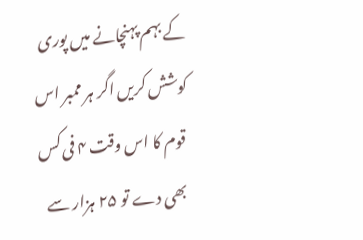کے بہم پہنچانے میں پوری کوشش کریں اگر ہر ممبر اس قوم کا اس وقت ۴ فی کس بھی دے تو ۲۵ ہزار سے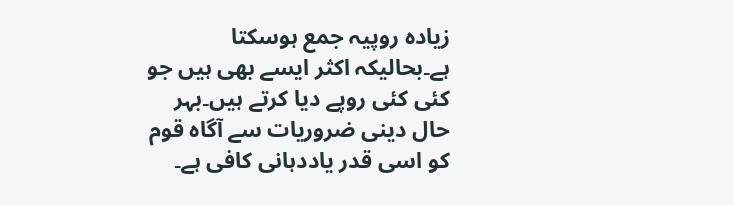زیادہ روپیہ جمع ہوسکتا ہے۔بحالیکہ اکثر ایسے بھی ہیں جو کئی کئی روپے دیا کرتے ہیں۔بہر حال دینی ضروریات سے آگاہ قوم کو اسی قدر یاددہانی کافی ہے۔